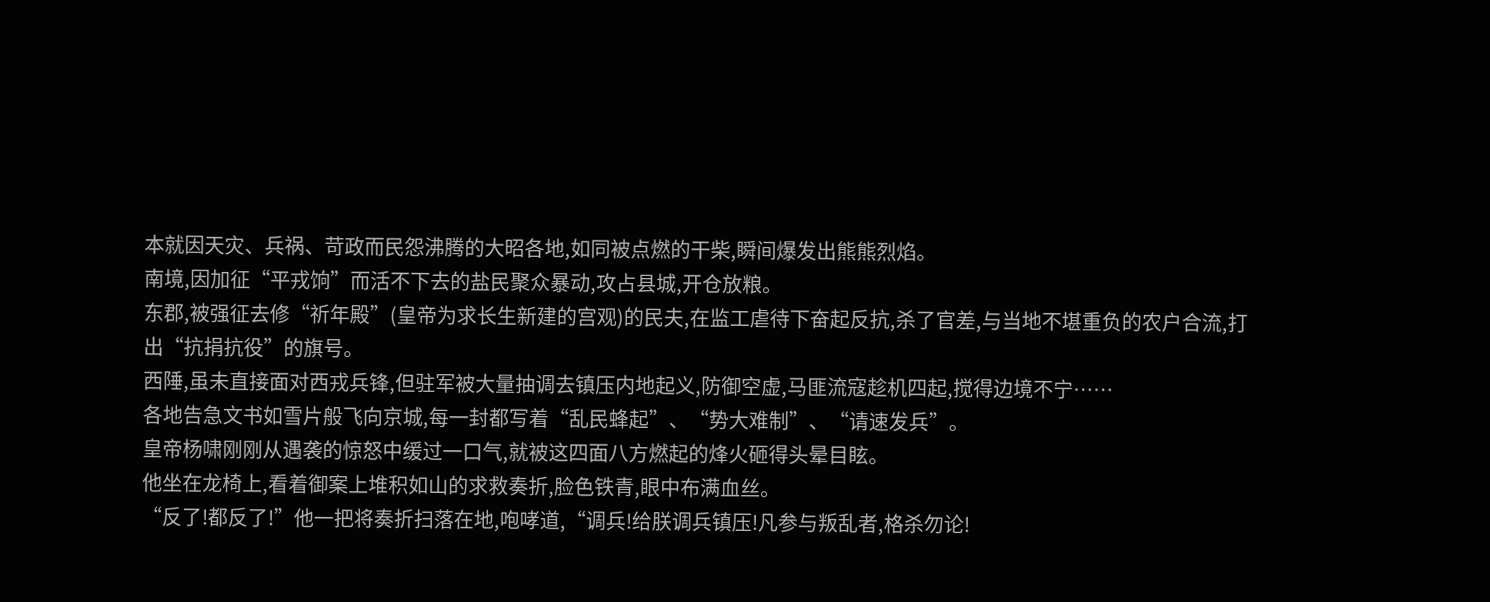本就因天灾、兵祸、苛政而民怨沸腾的大昭各地,如同被点燃的干柴,瞬间爆发出熊熊烈焰。
南境,因加征“平戎饷”而活不下去的盐民聚众暴动,攻占县城,开仓放粮。
东郡,被强征去修“祈年殿”(皇帝为求长生新建的宫观)的民夫,在监工虐待下奋起反抗,杀了官差,与当地不堪重负的农户合流,打出“抗捐抗役”的旗号。
西陲,虽未直接面对西戎兵锋,但驻军被大量抽调去镇压内地起义,防御空虚,马匪流寇趁机四起,搅得边境不宁……
各地告急文书如雪片般飞向京城,每一封都写着“乱民蜂起”、“势大难制”、“请速发兵”。
皇帝杨啸刚刚从遇袭的惊怒中缓过一口气,就被这四面八方燃起的烽火砸得头晕目眩。
他坐在龙椅上,看着御案上堆积如山的求救奏折,脸色铁青,眼中布满血丝。
“反了!都反了!”他一把将奏折扫落在地,咆哮道,“调兵!给朕调兵镇压!凡参与叛乱者,格杀勿论!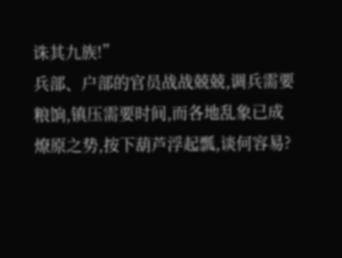诛其九族!”
兵部、户部的官员战战兢兢,调兵需要粮饷,镇压需要时间,而各地乱象已成燎原之势,按下葫芦浮起瓢,谈何容易?